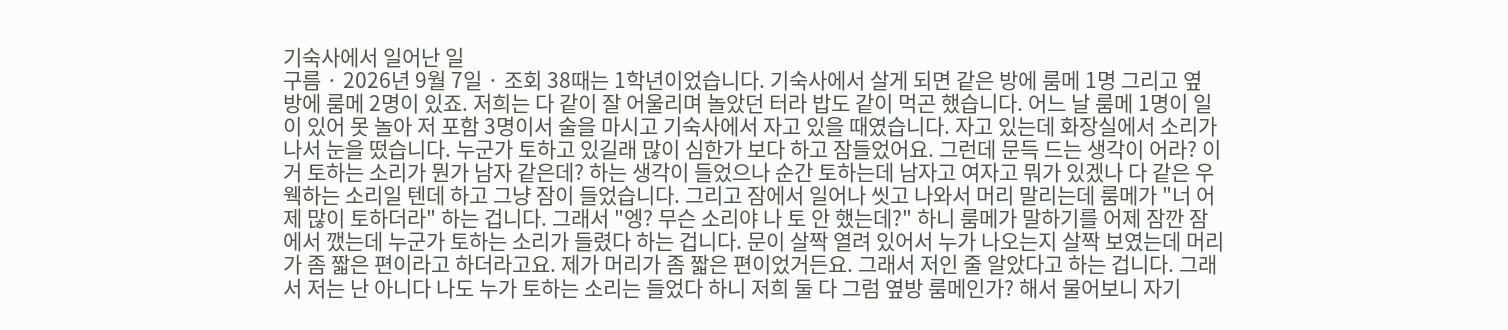기숙사에서 일어난 일
구름 · 2026년 9월 7일 · 조회 38때는 1학년이었습니다. 기숙사에서 살게 되면 같은 방에 룸메 1명 그리고 옆 방에 룸메 2명이 있죠. 저희는 다 같이 잘 어울리며 놀았던 터라 밥도 같이 먹곤 했습니다. 어느 날 룸메 1명이 일이 있어 못 놀아 저 포함 3명이서 술을 마시고 기숙사에서 자고 있을 때였습니다. 자고 있는데 화장실에서 소리가 나서 눈을 떴습니다. 누군가 토하고 있길래 많이 심한가 보다 하고 잠들었어요. 그런데 문득 드는 생각이 어라? 이거 토하는 소리가 뭔가 남자 같은데? 하는 생각이 들었으나 순간 토하는데 남자고 여자고 뭐가 있겠나 다 같은 우웩하는 소리일 텐데 하고 그냥 잠이 들었습니다. 그리고 잠에서 일어나 씻고 나와서 머리 말리는데 룸메가 "너 어제 많이 토하더라" 하는 겁니다. 그래서 "엥? 무슨 소리야 나 토 안 했는데?" 하니 룸메가 말하기를 어제 잠깐 잠에서 깼는데 누군가 토하는 소리가 들렸다 하는 겁니다. 문이 살짝 열려 있어서 누가 나오는지 살짝 보였는데 머리가 좀 짧은 편이라고 하더라고요. 제가 머리가 좀 짧은 편이었거든요. 그래서 저인 줄 알았다고 하는 겁니다. 그래서 저는 난 아니다 나도 누가 토하는 소리는 들었다 하니 저희 둘 다 그럼 옆방 룸메인가? 해서 물어보니 자기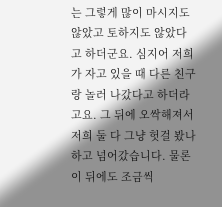는 그렇게 많이 마시지도 않았고 토하지도 않았다고 하더군요. 심지어 저희가 자고 있을 때 다른 친구랑 놀러 나갔다고 하더라고요. 그 뒤에 오싹해져서 저희 둘 다 그냥 헛걸 봤나 하고 넘어갔습니다. 물론 이 뒤에도 조금씩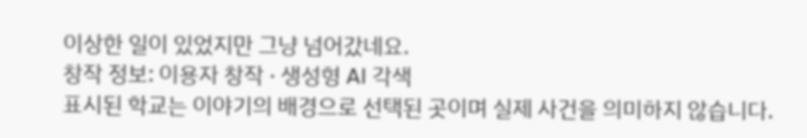이상한 일이 있었지만 그냥 넘어갔네요.
창작 정보: 이용자 창작 · 생성형 AI 각색
표시된 학교는 이야기의 배경으로 선택된 곳이며 실제 사건을 의미하지 않습니다.